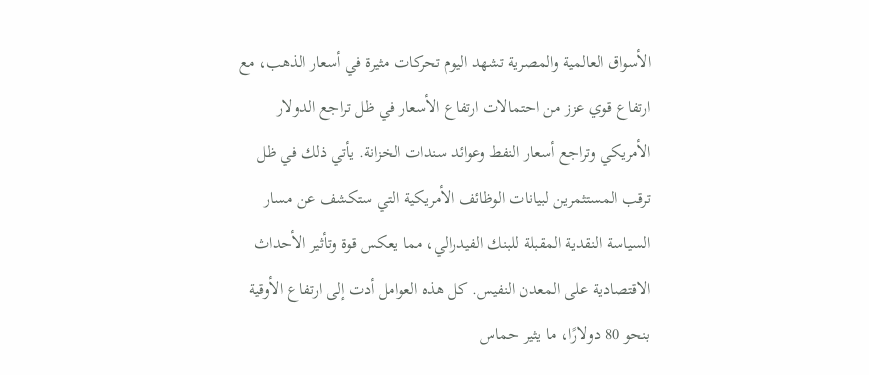الأسواق العالمية والمصرية تشهد اليوم تحركات مثيرة في أسعار الذهب، مع ارتفاع قوي عزز من احتمالات ارتفاع الأسعار في ظل تراجع الدولار الأمريكي وتراجع أسعار النفط وعوائد سندات الخزانة. يأتي ذلك في ظل ترقب المستثمرين لبيانات الوظائف الأمريكية التي ستكشف عن مسار السياسة النقدية المقبلة للبنك الفيدرالي، مما يعكس قوة وتأثير الأحداث الاقتصادية على المعدن النفيس. كل هذه العوامل أدت إلى ارتفاع الأوقية بنحو 80 دولارًا، ما يثير حماس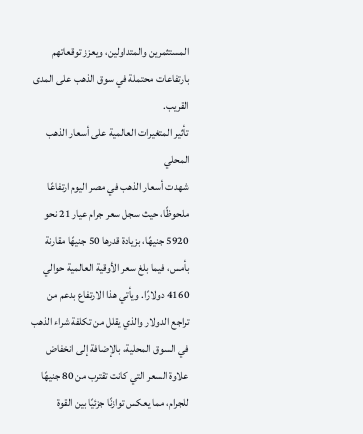المستثمرين والمتداولين، ويعزز توقعاتهم بارتفاعات محتملة في سوق الذهب على المدى القريب.
تأثير المتغيرات العالمية على أسعار الذهب المحلي
شهدت أسعار الذهب في مصر اليوم ارتفاعًا ملحوظًا، حيث سجل سعر جرام عيار 21 نحو 5920 جنيهًا، بزيادة قدرها 50 جنيهًا مقارنة بأمس، فيما بلغ سعر الأوقية العالمية حوالي 4160 دولارًا. ويأتي هذا الارتفاع بدعم من تراجع الدولار والذي يقلل من تكلفة شراء الذهب في السوق المحلية، بالإضافة إلى انخفاض علاوة السعر التي كانت تقترب من 80 جنيهًا للجرام، مما يعكس توازنًا جزئيًا بين القوة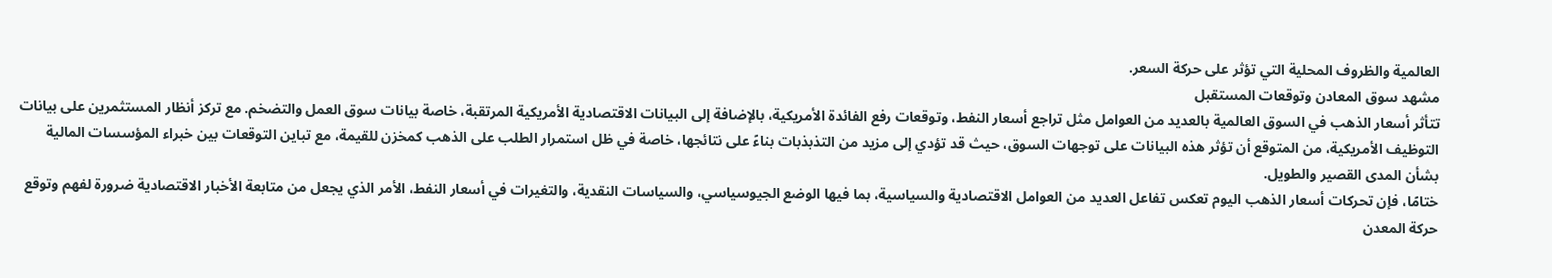العالمية والظروف المحلية التي تؤثر على حركة السعر.
مشهد سوق المعادن وتوقعات المستقبل
تتأثر أسعار الذهب في السوق العالمية بالعديد من العوامل مثل تراجع أسعار النفط، وتوقعات رفع الفائدة الأمريكية، بالإضافة إلى البيانات الاقتصادية الأمريكية المرتقبة، خاصة بيانات سوق العمل والتضخم. مع تركز أنظار المستثمرين على بيانات التوظيف الأمريكية، من المتوقع أن تؤثر هذه البيانات على توجهات السوق، حيث قد تؤدي إلى مزيد من التذبذبات بناءً على نتائجها، خاصة في ظل استمرار الطلب على الذهب كمخزن للقيمة، مع تباين التوقعات بين خبراء المؤسسات المالية بشأن المدى القصير والطويل.
ختامًا، فإن تحركات أسعار الذهب اليوم تعكس تفاعل العديد من العوامل الاقتصادية والسياسية، بما فيها الوضع الجيوسياسي، والسياسات النقدية، والتغيرات في أسعار النفط، الأمر الذي يجعل من متابعة الأخبار الاقتصادية ضرورة لفهم وتوقع حركة المعدن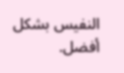النفيس بشكل أفضل.